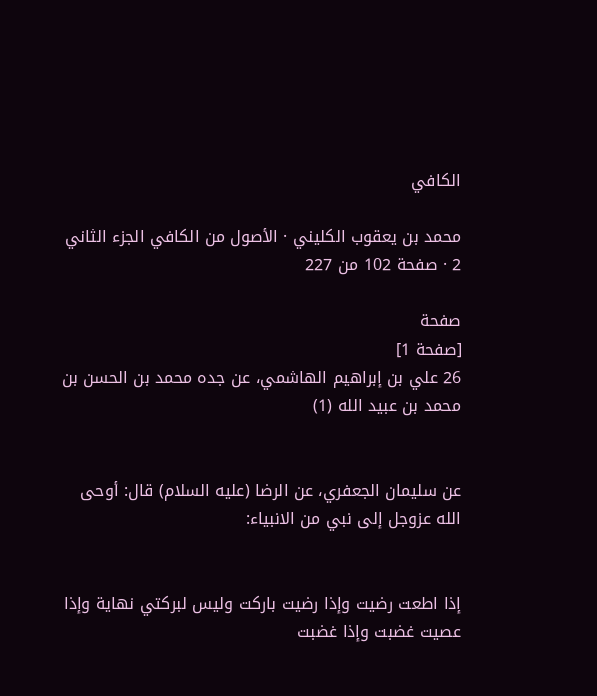الكافي

محمد بن يعقوب الكليني · الأصول من الكافي الجزء الثاني 2 · صفحة 102 من 227

صفحة
[صفحة 1]
26 علي بن إبراهيم الهاشمي، عن جده محمد بن الحسن بن محمد بن عبيد الله (1)


عن سليمان الجعفري، عن الرضا (عليه السلام) قال: أوحى الله عزوجل إلى نبي من الانبياء:


إذا اطعت رضيت وإذا رضيت باركت وليس لبركتي نهاية وإذا عصيت غضبت وإذا غضبت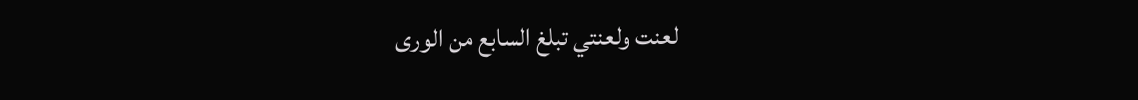لعنت ولعنتي تبلغ السابع من الورى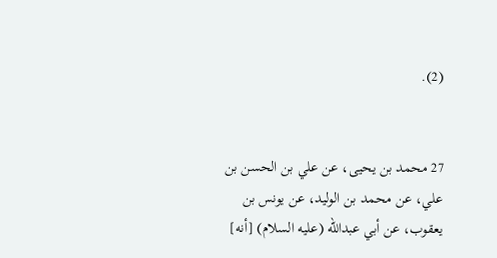(2).


27 محمد بن يحيى، عن علي بن الحسن بن علي، عن محمد بن الوليد، عن يونس بن يعقوب، عن أبي عبدالله (عليه السلام) [أنه]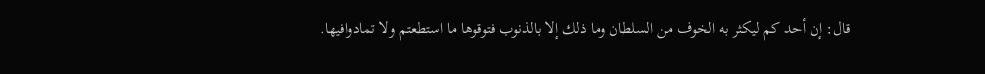قال: إن أحد كم ليكثر به الخوف من السلطان وما ذلك إلا بالذنوب فتوقوها ما استطعتم ولا تمادوافيها.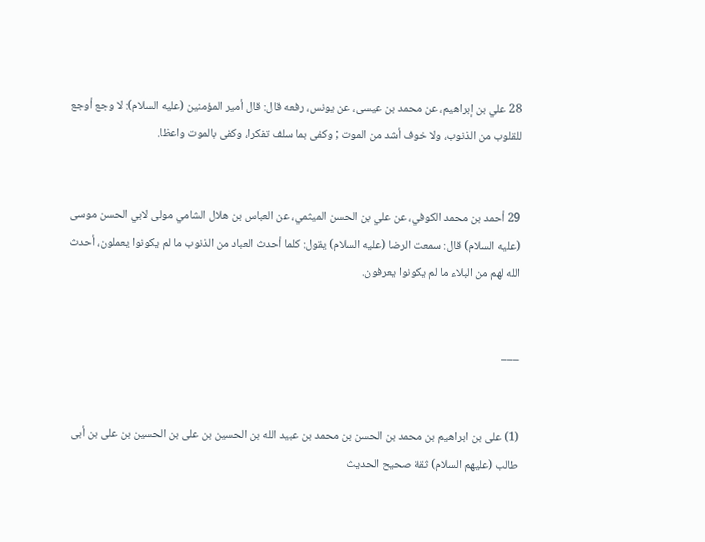28 علي بن إبراهيم، عن محمد بن عيسى، عن يونس، رفعه قال: قال أمير المؤمنين (عليه السلام): لا وجع أوجع للقلوب من الذنوب، ولا خوف أشد من الموت ; وكفى بما سلف تفكرا، وكفى بالموت واعظا.


29 أحمد بن محمد الكوفي، عن علي بن الحسن الميثمي، عن العباس بن هلال الشامي مولى لابي الحسن موسى (عليه السلام) قال: سمعت الرضا (عليه السلام) يقول: كلما أحدث العباد من الذنوب ما لم يكونوا يعملون، أحدث الله لهم من البلاء ما لم يكونوا يعرفون.


___


(1) على بن ابراهيم بن محمد بن الحسن بن محمد بن عبيد الله بن الحسين بن على بن الحسين بن على بن أبى طالب (عليهم السلام) ثقة صحيح الحديث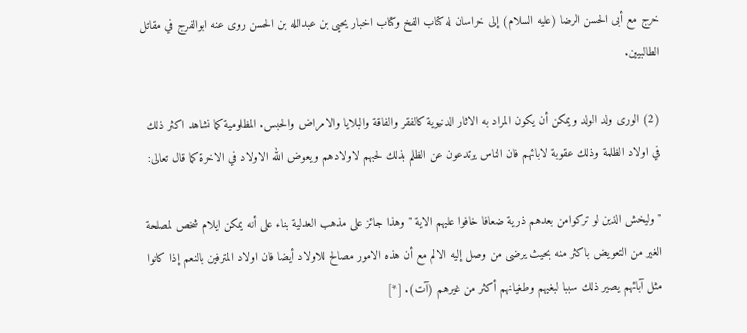خرج مع أبى الحسن الرضا (عليه السلام) إلى خراسان له كتاب الفخ وكتاب اخبار يحيى بن عبدالله بن الحسن روى عنه ابوالفرج في مقاتل الطالبيين.

(2) الورى ولد الولد ويمكن أن يكون المراد به الاثار الدنيوية كالفقر والفاقة والبلايا والامراض والحبس. المظلومية كما نشاهد اكثر ذلك في اولاد الظلمة وذلك عقوبة لابائهم فان الناس يرتدعون عن الظلم بذلك لحبهم لاولادهم ويعوض الله الاولاد في الاخرة كما قال تعالى:

" وليخش الذين لو تركوامن بعدهم ذرية ضعافا خافوا عليهم الاية " وهذا جائز على مذهب العدلية بناء على أنه يمكن ايلام شخص لمصلحة الغير من التعويض باكثر منه بحيث يرضى من وصل إليه الالم مع أن هذه الامور مصالح للاولاد أيضا فان اولاد المترفين بالنعم إذا كانوا مثل آبائهم يصير ذلك سببا لبغيهم وطغيانهم أكثر من غيرهم (آت). [*]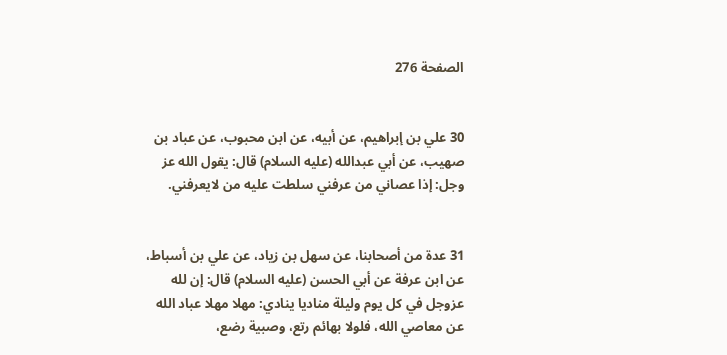الصفحة 276


30 علي بن إبراهيم، عن أبيه، عن ابن محبوب، عن عباد بن صهيب، عن أبي عبدالله (عليه السلام) قال: يقول الله عز وجل: إذا عصاني من عرفني سلطت عليه من لايعرفني.


31 عدة من أصحابنا، عن سهل بن زياد، عن علي بن أسباط، عن ابن عرفة عن أبي الحسن (عليه السلام) قال: إن لله عزوجل في كل يوم وليلة مناديا ينادي: مهلا مهلا عباد الله عن معاصي الله، فلولا بهائم رتع، وصبية رضع،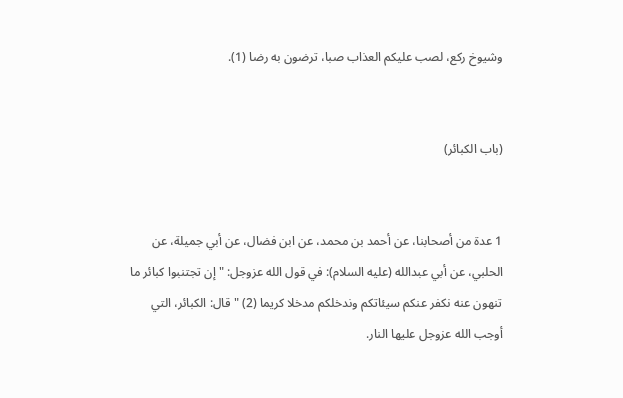وشيوخ ركع، لصب عليكم العذاب صبا، ترضون به رضا (1).


(باب الكبائر)


1 عدة من أصحابنا، عن أحمد بن محمد، عن ابن فضال، عن أبي جميلة، عن الحلبي، عن أبي عبدالله (عليه السلام): في قول الله عزوجل: " إن تجتنبوا كبائر ما تنهون عنه نكفر عنكم سيئاتكم وندخلكم مدخلا كريما (2) " قال: الكبائر، التي أوجب الله عزوجل عليها النار.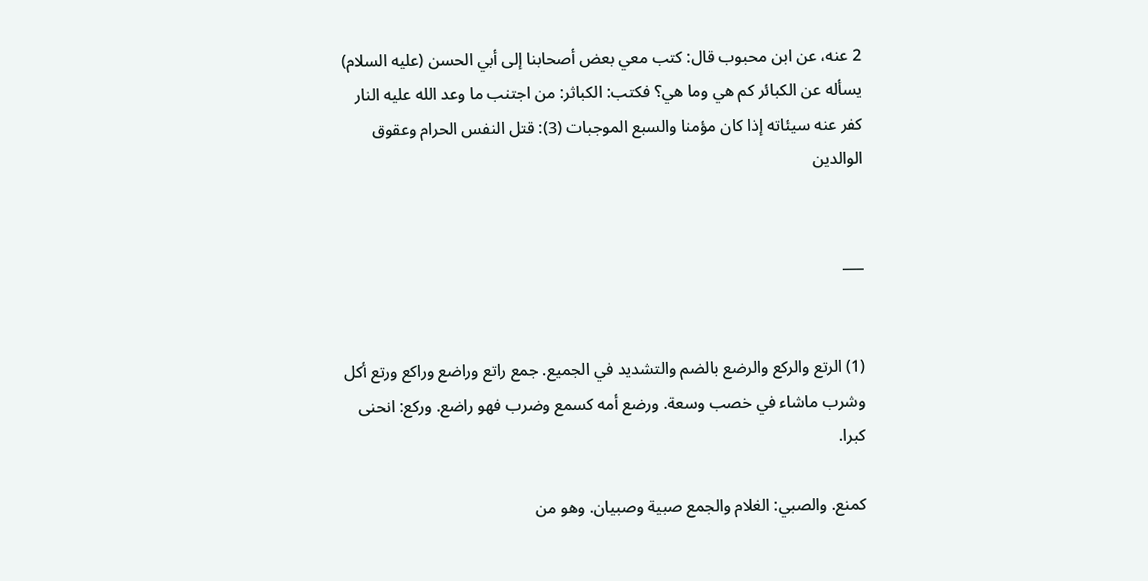2 عنه، عن ابن محبوب قال: كتب معي بعض أصحابنا إلى أبي الحسن (عليه السلام) يسأله عن الكبائر كم هي وما هي؟ فكتب: الكباثر: من اجتنب ما وعد الله عليه النار كفر عنه سيئاته إذا كان مؤمنا والسبع الموجبات (3): قتل النفس الحرام وعقوق الوالدين


___


(1) الرتع والركع والرضع بالضم والتشديد في الجميع. جمع راتع وراضع وراكع ورتع أكل وشرب ماشاء في خصب وسعة. ورضع أمه كسمع وضرب فهو راضع. وركع: انحنى كبرا.

كمنع. والصبي: الغلام والجمع صبية وصبيان. وهو من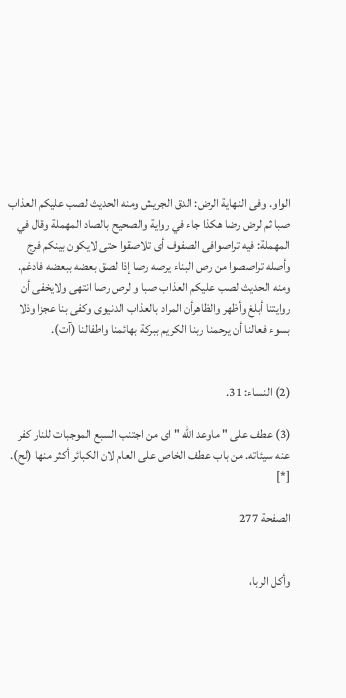الواو. وفى النهاية الرض: الدق الجريش ومنه الحديث لصب عليكم العذاب صبا ثم لرض رضا هكذا جاء في رواية والصحيح بالصاد المهملة وقال في المهملة: فيه تراصوافى الصفوف أى تلاصقوا حتى لايكون بينكم فرج وأصله تراصصوا من رص البناء يرصه رصا إذا لصق بعضه ببعضه فادغم. ومنه الحديث لصب عليكم العذاب صبا و لرص رصا انتهى ولايخفى أن روايتنا أبلغ وأظهر والظاهرأن المراد بالعذاب الدنيوى وكفى بنا عجزا وذلا بسوء فعالنا أن يرحمنا ربنا الكريم ببركة بهائمنا واطفالنا (آت).


(2) النساء: 31.

(3) عطف على " ماوعد الله " اى من اجتنب السبع الموجبات للنار كفر عنه سيئاته. من باب عطف الخاص على العام لان الكبائر أكثر منها (لح). [*]

الصفحة 277


وأكل الربا،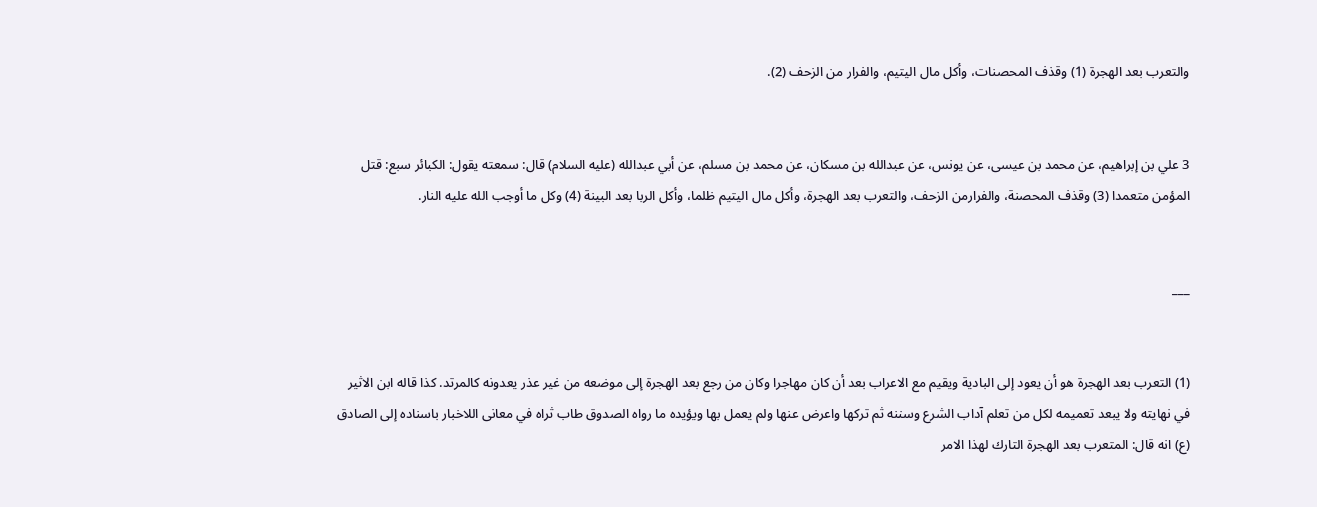والتعرب بعد الهجرة (1) وقذف المحصنات، وأكل مال اليتيم، والفرار من الزحف (2).


3 علي بن إبراهيم، عن محمد بن عيسى، عن يونس، عن عبدالله بن مسكان، عن محمد بن مسلم، عن أبي عبدالله (عليه السلام) قال: سمعته يقول: الكبائر سبع: قتل المؤمن متعمدا (3) وقذف المحصنة، والفرارمن الزحف، والتعرب بعد الهجرة، وأكل مال اليتيم ظلما، وأكل الربا بعد البينة (4) وكل ما أوجب الله عليه النار.


___


(1) التعرب بعد الهجرة هو أن يعود إلى البادية ويقيم مع الاعراب بعد أن كان مهاجرا وكان من رجع بعد الهجرة إلى موضعه من غير عذر يعدونه كالمرتد. كذا قاله ابن الاثير في نهايته ولا يبعد تعميمه لكل من تعلم آداب الشرع وسننه ثم تركها واعرض عنها ولم يعمل بها ويؤيده ما رواه الصدوق طاب ثراه في معانى اللاخبار باسناده إلى الصادق (ع) انه قال: المتعرب بعد الهجرة التارك لهذا الامر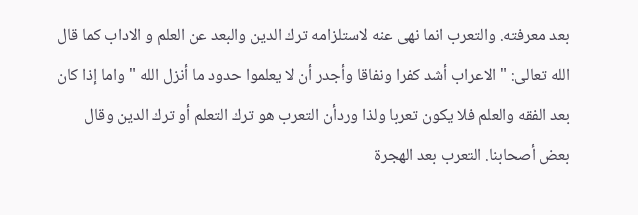بعد معرفته. والتعرب انما نهى عنه لاستلزامه ترك الدين والبعد عن العلم و الاداب كما قال الله تعالى: " الاعراب أشد كفرا ونفاقا وأجدر أن لا يعلموا حدود ما أنزل الله " واما إذا كان بعد الفقه والعلم فلا يكون تعربا ولذا وردأن التعرب هو ترك التعلم أو ترك الدين وقال بعض أصحابنا. التعرب بعد الهجرة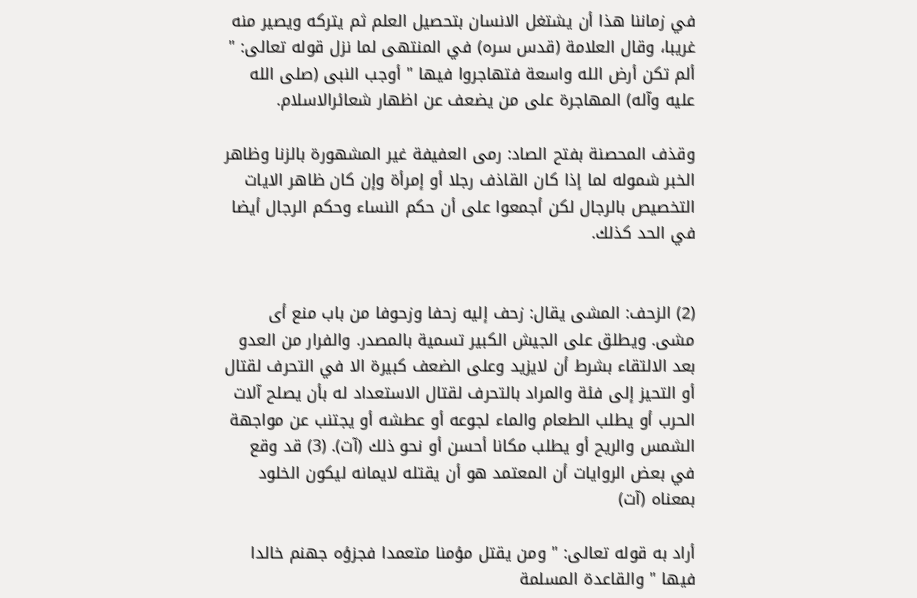في زماننا هذا أن يشتغل الانسان بتحصيل العلم ثم يتركه ويصير منه غريبا، وقال العلامة (قدس سره) في المنتهى لما نزل قوله تعالى: " ألم تكن أرض الله واسعة فتهاجروا فيها " أوجب النبى (صلى الله عليه وآله) المهاجرة على من يضعف عن اظهار شعائرالاسلام.

وقذف المحصنة بفتح الصاد: رمى العفيفة غير المشهورة بالزنا وظاهر الخبر شموله لما إذا كان القاذف رجلا أو إمرأة وإن كان ظاهر الايات التخصيص بالرجال لكن أجمعوا على أن حكم النساء وحكم الرجال أيضا في الحد كذلك.


(2) الزحف: المشى يقال: زحف إليه زحفا وزحوفا من باب منع أى مشى. ويطلق على الجيش الكبير تسمية بالمصدر. والفرار من العدو بعد الالتقاء بشرط أن لايزيد وعلى الضعف كبيرة الا في التحرف لقتال أو التحيز إلى فئة والمراد بالتحرف لقتال الاستعداد له بأن يصلح آلات الحرب أو يطلب الطعام والماء لجوعه أو عطشه أو يجتنب عن مواجهة الشمس والريح أو يطلب مكانا أحسن أو نحو ذلك (آت). (3) قد وقع في بعض الروايات أن المعتمد هو أن يقتله لايمانه ليكون الخلود بمعناه (آت)

أراد به قوله تعالى: " ومن يقتل مؤمنا متعمدا فجزؤه جهنم خالدا فيها " والقاعدة المسلمة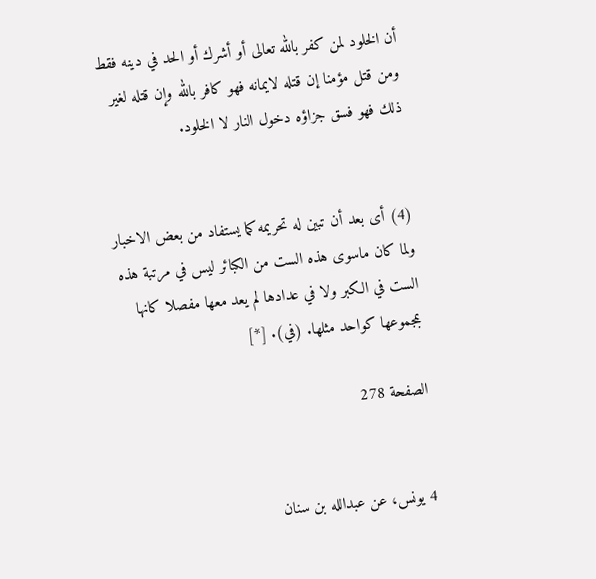أن الخلود لمن كفر بالله تعالى أو أشرك أو الحد في دينه فقط ومن قتل مؤمنا إن قتله لايمانه فهو كافر بالله وإن قتله لغير ذلك فهو فسق جزاؤه دخول النار لا الخلود.


(4) أى بعد أن تبين له تحريمه كما يستفاد من بعض الاخبار ولما كان ماسوى هذه الست من الكبائر ليس في مرتبة هذه الست في الكبر ولا في عدادها لم يعد معها مفصلا كانها بمجموعها كواحد مثلها. (في). [*]

الصفحة 278


4 يونس، عن عبدالله بن سنان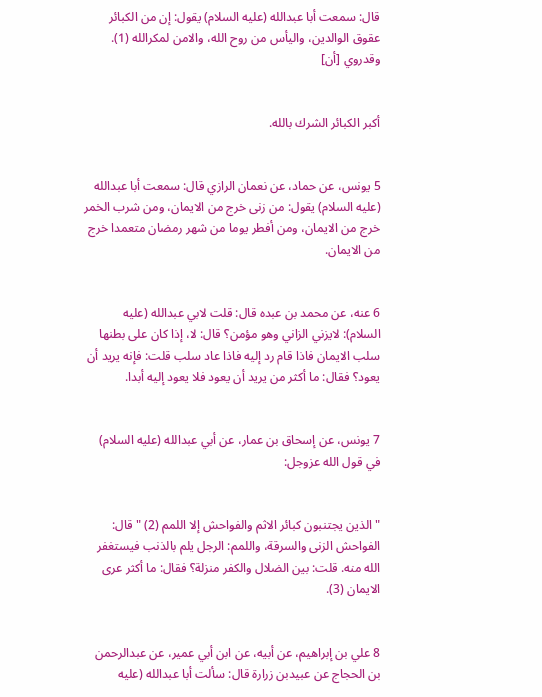قال: سمعت أبا عبدالله (عليه السلام) يقول: إن من الكبائر عقوق الوالدين، واليأس من روح الله، والامن لمكرالله (1). وقدروي [أن]


أكبر الكبائر الشرك بالله.


5 يونس، عن حماد، عن نعمان الرازي قال: سمعت أبا عبدالله (عليه السلام) يقول: من زنى خرج من الايمان، ومن شرب الخمر خرج من الايمان، ومن أفطر يوما من شهر رمضان متعمدا خرج من الايمان.


6 عنه، عن محمد بن عبده قال: قلت لابي عبدالله (عليه السلام): لايزني الزاني وهو مؤمن؟ قال: لا، إذا كان على بطنها سلب الايمان فاذا قام رد إليه فاذا عاد سلب قلت: فإنه يريد أن يعود؟ فقال: ما أكثر من يريد أن يعود فلا يعود إليه أبدا.


7 يونس، عن إسحاق بن عمار، عن أبي عبدالله (عليه السلام) في قول الله عزوجل:


" الذين يجتنبون كبائر الاثم والفواحش إلا اللمم (2) " قال: الفواحش الزنى والسرقة، واللمم: الرجل يلم بالذنب فيستغفر الله منه. قلت: بين الضلال والكفر منزلة؟ فقال: ما أكثر عرى الايمان (3).


8 علي بن إبراهيم، عن أبيه، عن ابن أبي عمير، عن عبدالرحمن بن الحجاج عن عبيدبن زرارة قال: سألت أبا عبدالله (عليه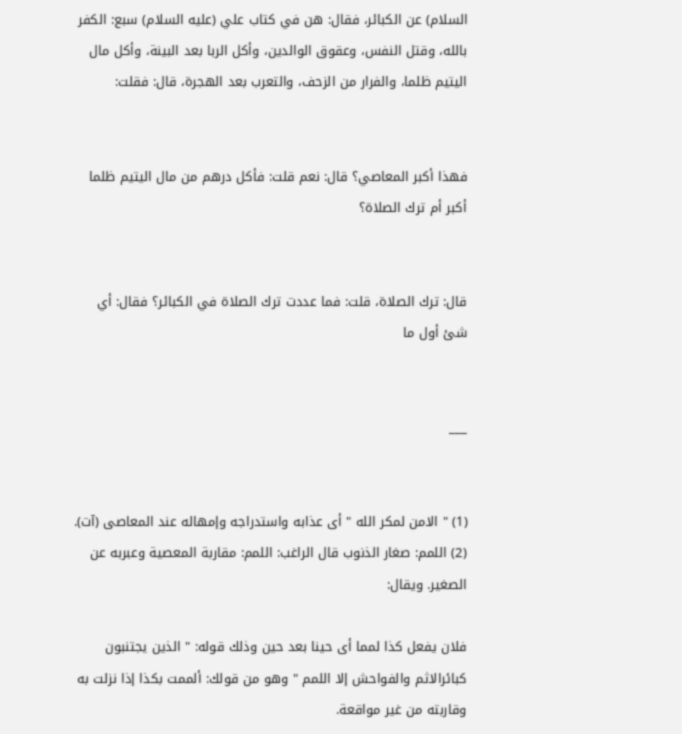السلام) عن الكبائر، فقال: هن في كتاب علي (عليه السلام) سبع: الكفر بالله، وقتل النفس، وعقوق الوالدين، وأكل الربا بعد البينة، وأكل مال اليتيم ظلما، والفرار من الزحف، والتعرب بعد الهجرة، قال: فقلت:


فهذا أكبر المعاصي؟ قال: نعم قلت: فأكل درهم من مال اليتيم ظلما أكبر أم ترك الصلاة؟


قال: ترك الصلاة، قلت: فما عددت ترك الصلاة في الكبائر؟ فقال: أي شئ أول ما


___


(1) " الامن لمكر الله " أى عذابه واستدراجه وإمهاله عند المعاصى (آت). (2) اللمم: صغار الذنوب قال الراغب: اللمم: مقاربة المعصية وعبربه عن الصغير. ويقال:

فلان يفعل كذا لمما أى حينا بعد حين وذلك قوله: " الذين يجتنبون كبائرالاثم والفواحش إلا اللمم " وهو من قولك: ألممت بكذا إذا نزلت به وقاربته من غير مواقعة.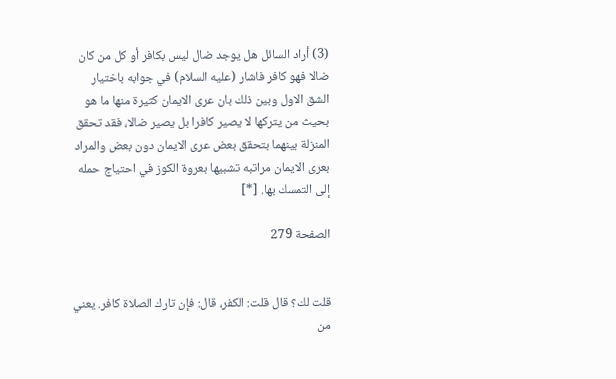(3) أراد السائل هل يوجد ضال ليس بكافر أو كل من كان ضالا فهو كافر فاشار (عليه السلام) في جوابه باختيار الشق الاول وبين ذلك بان عرى الايمان كثيرة منها ما هو بحيث من يتركها لا يصير كافرا بل يصير ضالا، فقد تحقق المنزلة بينهما بتحقق بعض عرى الايمان دون بعض والمراد بعرى الايمان مراتبه تشبيها بعروة الكوز في احتياج حمله إلى التمسك بها. [*]

الصفحة 279


قلت لك؟ قال قلت: الكفر، قال: فإن تارك الصلاة كافر. يعني من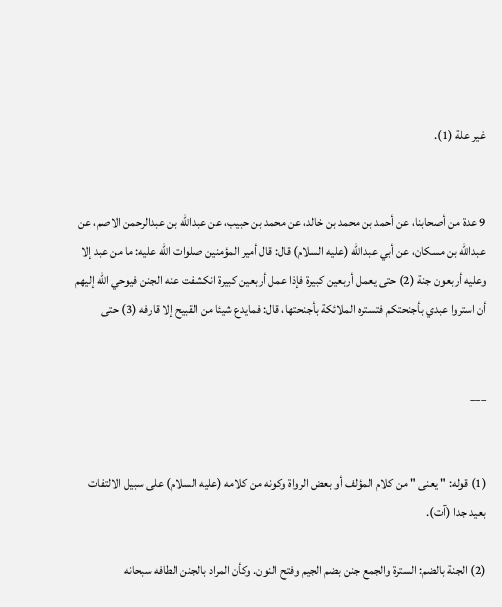غير علة (1).


9 عدة من أصحابنا، عن أحمد بن محمد بن خالد، عن محمد بن حبيب، عن عبدالله بن عبدالرحمن الاصم، عن عبدالله بن مسكان، عن أبي عبدالله (عليه السلام) قال: قال أمير المؤمنين صلوات الله عليه: ما من عبد إلا وعليه أربعون جنة (2) حتى يعمل أربعين كبيرة فإذا عمل أربعين كبيرة انكشفت عنه الجنن فيوحي الله إليهم أن استروا عبدي بأجنحتكم فتستره الملائكة بأجنحتها، قال: فمايدع شيئا من القبيح إلا قارفه (3) حتى


___


(1) قوله: " يعنى " من كلام المؤلف أو بعض الرواة وكونه من كلامه (عليه السلام) على سبيل الالتفات بعيد جدا (آت).

(2) الجنة بالضم: السترة والجمع جنن بضم الجيم وفتح النون. وكأن المراد بالجنن الطافه سبحانه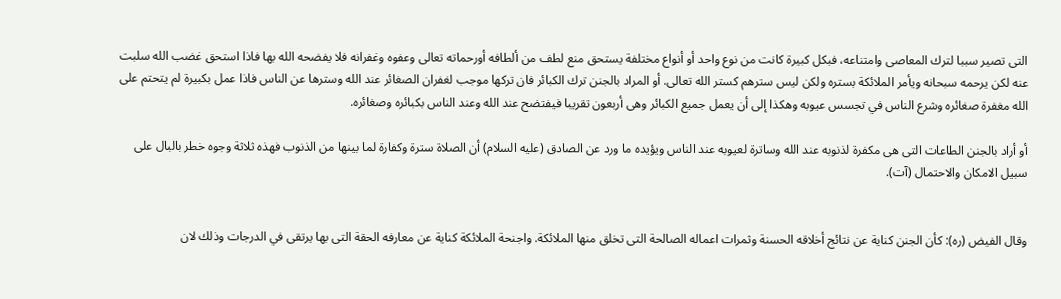التى تصير سببا لترك المعاصى وامتناعه، فبكل كبيرة كانت من نوع واحد أو أنواع مختلفة يستحق منع لطف من ألطافه أورحماته تعالى وعفوه وغفرانه فلا يفضحه الله بها فاذا استحق غضب الله سلبت عنه لكن يرحمه سبحانه ويأمر الملائكة بستره ولكن ليس سترهم كستر الله تعالى. أو المراد بالجنن ترك الكبائر فان تركها موجب لغفران الصغائر عند الله وسترها عن الناس فاذا عمل بكبيرة لم يتحتم على الله مغفرة صغائره وشرع الناس في تجسس عيوبه وهكذا إلى أن يعمل جميع الكبائر وهى أربعون تقريبا فيفتضح عند الله وعند الناس بكبائره وصغائره.

أو أراد بالجنن الطاعات التى هى مكفرة لذنوبه عند الله وساترة لعيوبه عند الناس ويؤيده ما ورد عن الصادق (عليه السلام) أن الصلاة سترة وكفارة لما بينها من الذنوب فهذه ثلاثة وجوه خطر بالبال على سبيل الامكان والاحتمال (آت).


وقال الفيض (ره): كأن الجنن كناية عن نتائج أخلاقه الحسنة وثمرات اعماله الصالحة التى تخلق منها الملائكة. واجنحة الملائكة كناية عن معارفه الحقة التى بها يرتقى في الدرجات وذلك لان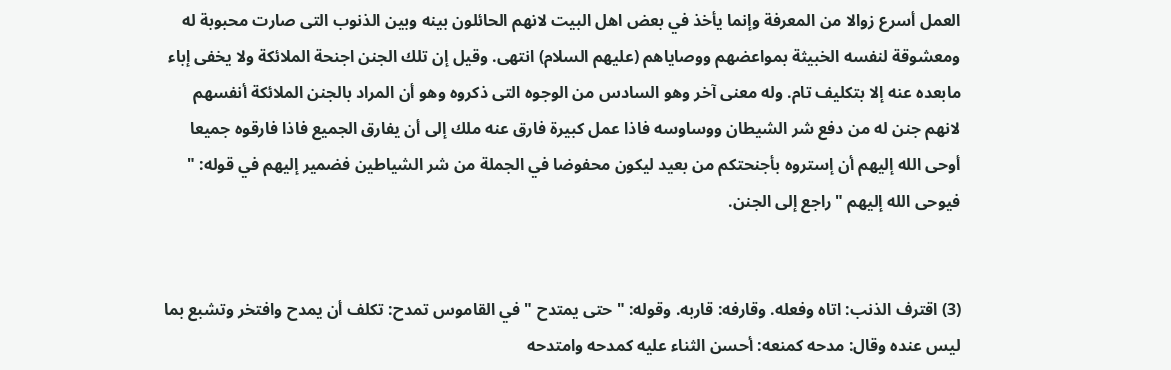العمل أسرع زوالا من المعرفة وإنما يأخذ في بعض اهل البيت لانهم الحائلون بينه وبين الذنوب التى صارت محبوبة له ومعشوقة لنفسه الخبيثة بمواعضهم ووصاياهم (عليهم السلام) انتهى. وقيل إن تلك الجنن اجنحة الملائكة ولا يخفى إباء مابعده عنه إلا بتكليف تام. وله معنى آخر وهو السادس من الوجوه التى ذكروه وهو أن المراد بالجنن الملائكة أنفسهم لانهم جنن له من دفع شر الشيطان ووساوسه فاذا عمل كبيرة فارق عنه ملك إلى أن يفارق الجميع فاذا فارقوه جميعا أوحى الله إليهم أن إستروه بأجنحتكم من بعيد ليكون محفوضا في الجملة من شر الشياطين فضمير إليهم في قوله: " فيوحى الله إليهم " راجع إلى الجنن.


(3) اقترف الذنب: اتاه وفعله. وقارفه: قاربه. وقوله: " حتى يمتدح " في القاموس تمدح: تكلف أن يمدح وافتخر وتشبع بما ليس عنده وقال: مدحه كمنعه: أحسن الثناء عليه كمدحه وامتدحه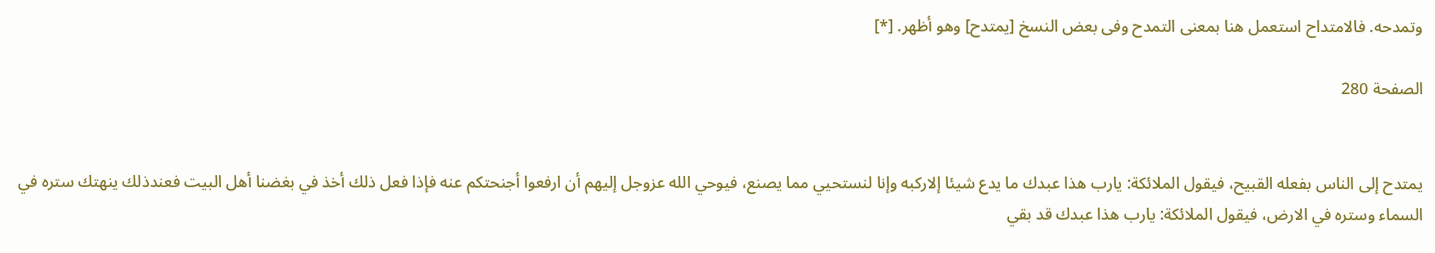وتمدحه. فالامتداح استعمل هنا بمعنى التمدح وفى بعض النسخ [يمتدح] وهو أظهر. [*]

الصفحة 280


يمتدح إلى الناس بفعله القبيح، فيقول الملائكة: يارب هذا عبدك ما يدع شيئا إلاركبه وإنا لنستحيي مما يصنع، فيوحي الله عزوجل إليهم أن ارفعوا أجنحتكم عنه فإذا فعل ذلك أخذ في بغضنا أهل البيت فعندذلك ينهتك ستره في السماء وستره في الارض، فيقول الملائكة: يارب هذا عبدك قد بقي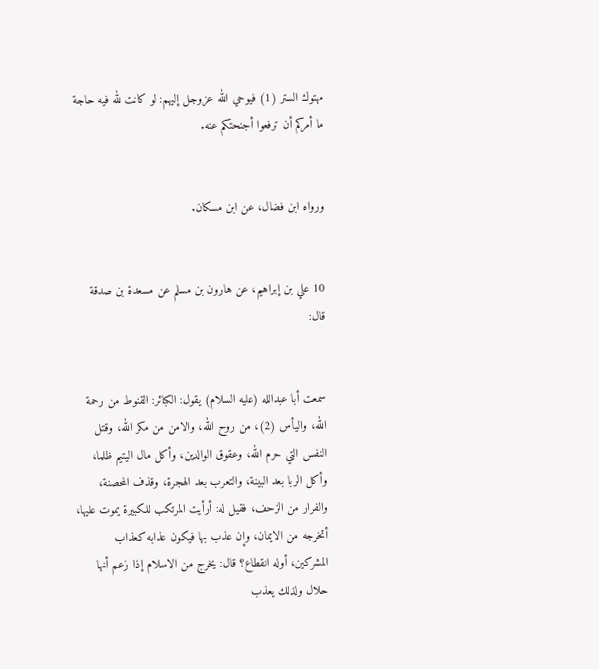مهتوك الستر (1) فيوحي الله عزوجل إليهم: لو كانت لله فيه حاجة ما أمركم أن ترفعوا أجنحتكم عنه.


ورواه ابن فضال، عن ابن مسكان.


10 علي بن إبراهيم، عن هارون بن مسلم عن مسعدة بن صدقة قال:


سمعت أبا عبدالله (عليه السلام) يقول: الكبائر: القنوط من رحمة الله، واليأس (2)، من روح الله، والامن من مكر الله، وقتل النفس التي حرم الله، وعقوق الوالدين، وأكل مال اليتيم ظلما، وأكل الربا بعد البينة، والتعرب بعد الهجرة، وقذف المحصنة، والفرار من الزحف، فقيل له: أرأيت المرتكب للكبيرة يموت عليها، أتخرجه من الايمان، وإن عذب بها فيكون عذابه كعذاب المشركين، أوله انقطاع؟ قال: يخرج من الاسلام إذا زعم أنها حلال ولذلك يعذب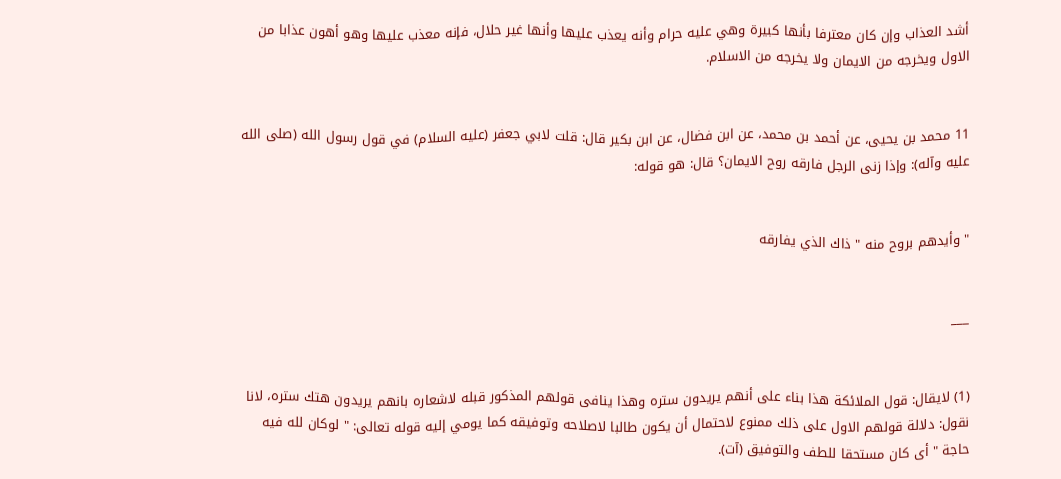أشد العذاب وإن كان معترفا بأنها كبيرة وهي عليه حرام وأنه يعذب عليها وأنها غير حلال، فإنه معذب عليها وهو أهون عذابا من الاول ويخرجه من الايمان ولا يخرجه من الاسلام.


11 محمد بن يحيى، عن أحمد بن محمد، عن ابن فضال، عن ابن بكير قال: قلت لابي جعفر (عليه السلام) في قول رسول الله (صلى الله عليه وآله): وإذا زنى الرجل فارقه روح الايمان؟ قال: هو قوله:


" وأيدهم بروح منه " ذاك الذي يفارقه


___


(1) لايقال: قول الملائكة هذا بناء على أنهم يريدون ستره وهذا ينافى قولهم المذكور قبله لاشعاره بانهم يريدون هتك ستره، لانا نقول: دلالة قولهم الاول على ذلك ممنوع لاحتمال أن يكون طالبا لاصلاحه وتوفيقه كما يومي إليه قوله تعالى: " لوكان لله فيه حاجة " أى كان مستحقا للطف والتوفيق (آت).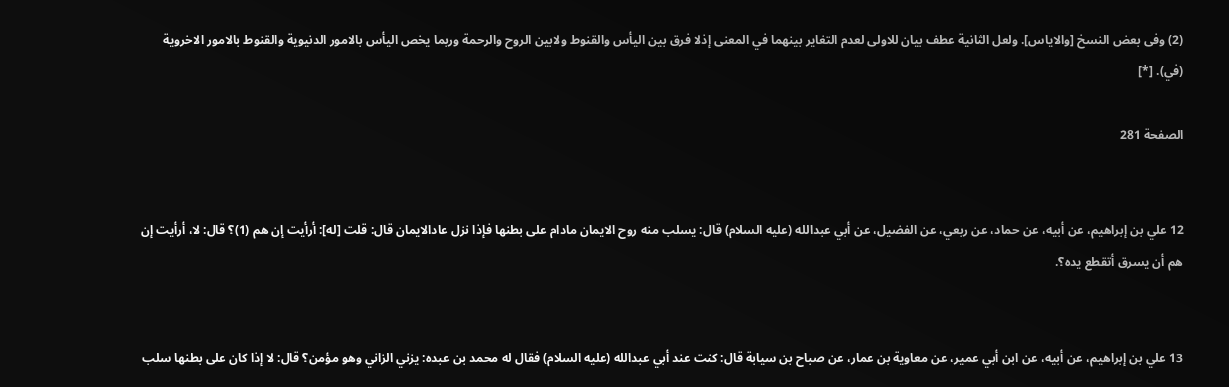(2) وفى بعض النسخ [والاياس]. ولعل الثانية عطف بيان للاولى لعدم التغاير بينهما في المعنى إذلا فرق بين اليأس والقنوط ولابين الروح والرحمة وربما يخص اليأس بالامور الدنيوية والقنوط بالامور الاخروية (في). [*]

الصفحة 281


12 علي بن إبراهيم، عن أبيه، عن حماد، عن ربعي، عن الفضيل، عن أبي عبدالله (عليه السلام) قال: يسلب منه روح الايمان مادام على بطنها فإذا نزل عادالايمان قال: قلت [له]: أرأيت إن هم (1)؟ قال: لا، أرأيت إن هم أن يسرق أتقطع يده؟.


13 علي بن إبراهيم، عن أبيه، عن ابن أبي عمير، عن معاوية بن عمار، عن صباح بن سيابة قال: كنت عند أبي عبدالله (عليه السلام) فقال له محمد بن عبده: يزني الزاني وهو مؤمن؟ قال: لا إذا كان على بطنها سلب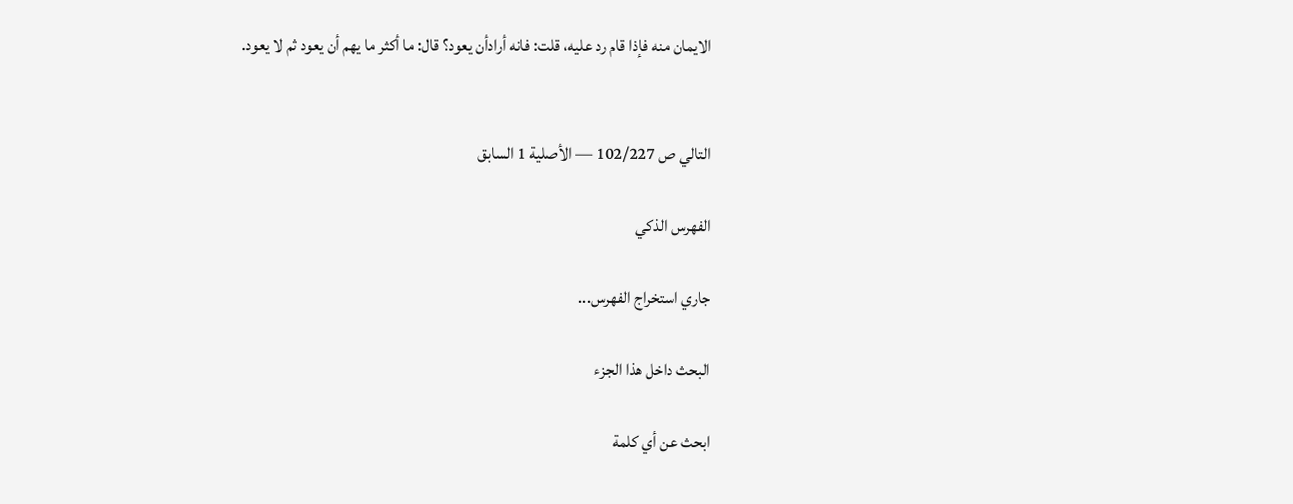الايمان منه فإذا قام رد عليه، قلت: فانه أرادأن يعود؟ قال: ما أكثر ما يهم أن يعود ثم لا يعود.


التالي ص 102/227 — الأصلية 1 السابق

الفهرس الذكي

جاري استخراج الفهرس...

البحث داخل هذا الجزء

ابحث عن أي كلمة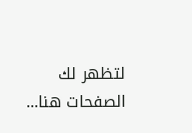لتظهر لك الصفحات هنا...